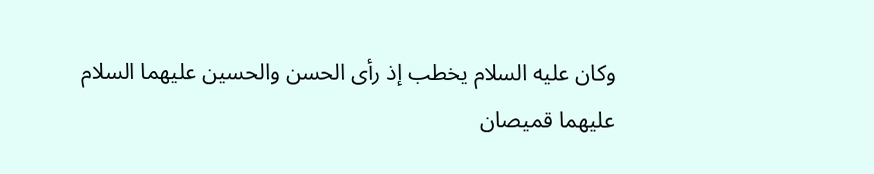وكان عليه السلام يخطب إذ رأى الحسن والحسين عليهما السلام
عليهما قميصان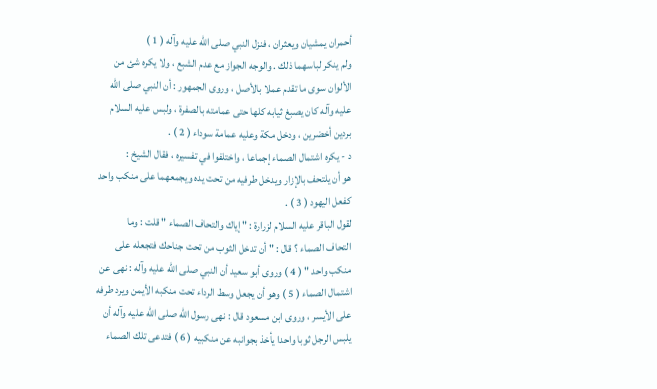أحمران يمشيان ويعثران ، فنزل النبي صلى الله عليه وآله ( 1 )
ولم ينكر لباسهما ذلك . والوجه الجواز مع عدم الشبع ، ولا يكره شئ من
الألوان سوى ما تقدم عملا بالأصل ، وروى الجمهور : أن النبي صلى الله
عليه وآله كان يصبغ ثيابه كلها حتى عمامته بالصفرة ، ولبس عليه السلام
بردين أخضرين ، ودخل مكة وعليه عمامة سوداء ( 2 ) .
د - يكره اشتمال الصماء إجماعا ، واختلفوا في تفسيره ، فقال الشيخ :
هو أن يلتحف بالإزار ويدخل طرفيه من تحت يده ويجمعهما على منكب واحد
كفعل اليهود ( 3 ) .
لقول الباقر عليه السلام لزرارة : " إياك والتحاف الصماء " قلت : وما
التحاف الصماء ؟ قال : " أن تدخل الثوب من تحت جناحك فتجعله على
منكب واحد " ( 4 ) وروى أبو سعيد أن النبي صلى الله عليه وآله : نهى عن
اشتمال الصماء ( 5 ) وهو أن يجعل وسط الرداء تحت منكبه الأيمن ويرد طرفه
على الأيسر ، وروى ابن مسعود قال : نهى رسول الله صلى الله عليه وآله أن
يلبس الرجل ثوبا واحدا يأخذ بجوانبه عن منكبيه ( 6 ) فتدعى تلك الصماء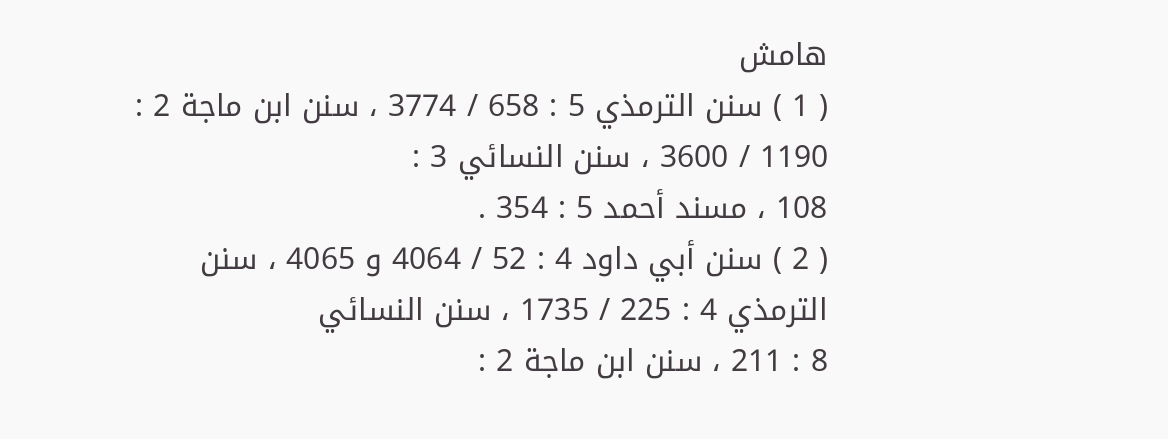هامش
( 1 ) سنن الترمذي 5 : 658 / 3774 ، سنن ابن ماجة 2 : 1190 / 3600 ، سنن النسائي 3 :
108 ، مسند أحمد 5 : 354 .
( 2 ) سنن أبي داود 4 : 52 / 4064 و 4065 ، سنن الترمذي 4 : 225 / 1735 ، سنن النسائي
8 : 211 ، سنن ابن ماجة 2 :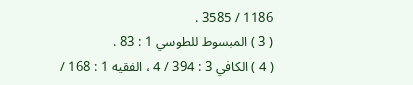1186 / 3585 .
( 3 ) المبسوط للطوسي 1 : 83 .
( 4 ) الكافي 3 : 394 / 4 ، الفقيه 1 : 168 /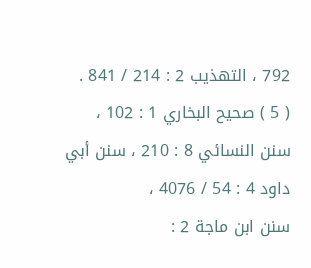792 ، التهذيب 2 : 214 / 841 .
( 5 ) صحيح البخاري 1 : 102 ، سنن النسائي 8 : 210 ، سنن أبي داود 4 : 54 / 4076 ،
سنن ابن ماجة 2 :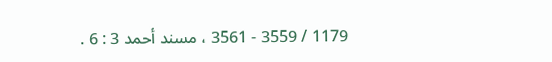1179 / 3559 - 3561 ، مسند أحمد 3 : 6 .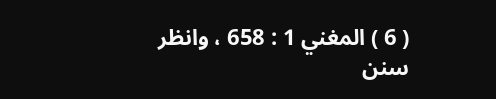( 6 ) المغني 1 : 658 ، وانظر سنن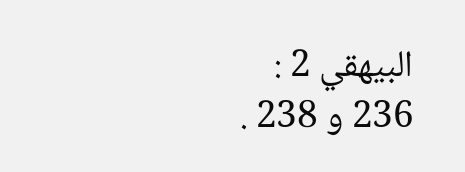البيهقي 2 : 236 و 238 .